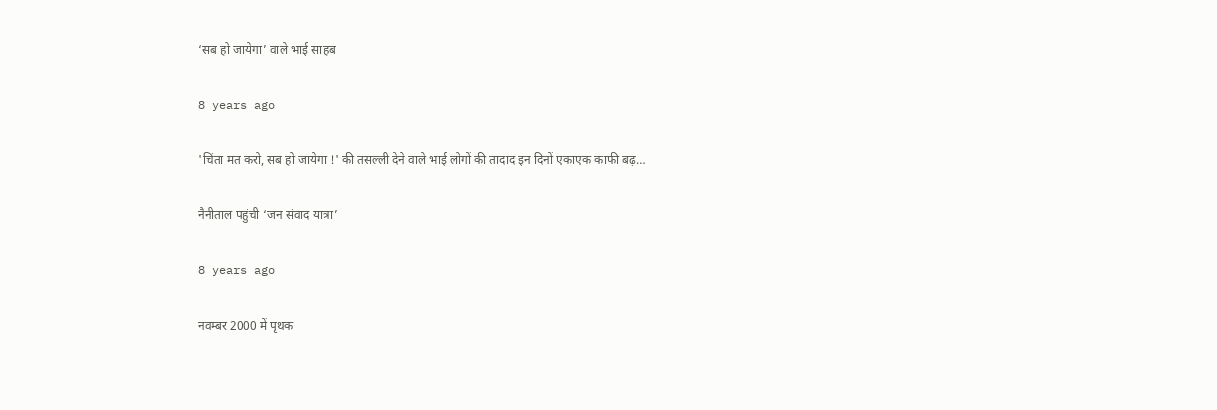‘सब हो जायेगा’ वाले भाई साहब

8 years ago

'चिंता मत करो, सब हो जायेगा !' की तसल्ली देने वाले भाई लोगों की तादाद इन दिनों एकाएक काफी बढ़…

नैनीताल पहुंची ‘जन संवाद यात्रा’

8 years ago

नवम्बर 2000 में पृथक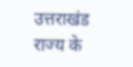उत्तराखंड राज्य के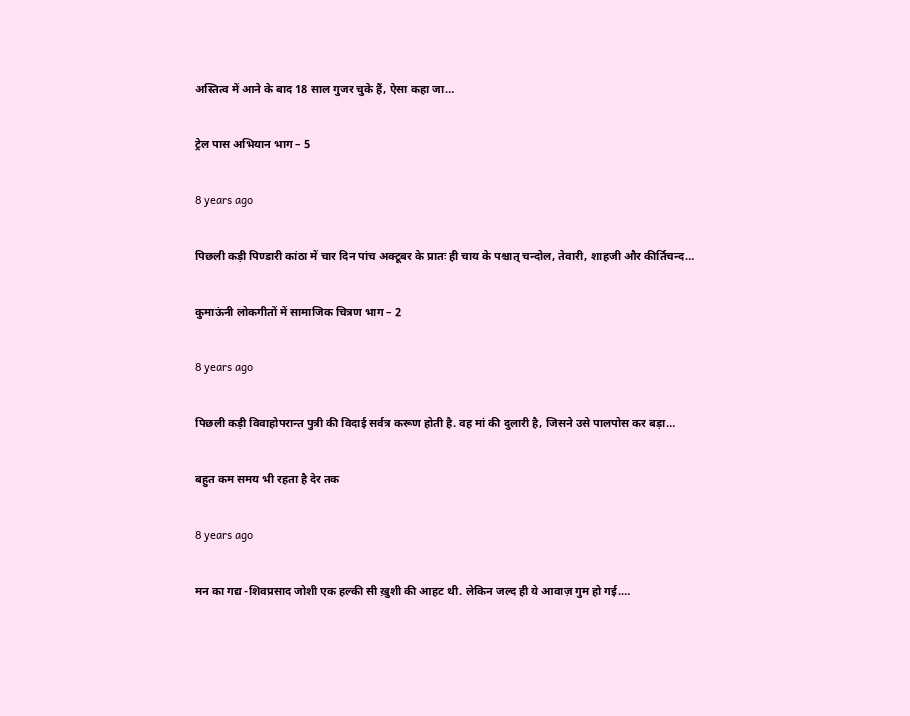अस्तित्व में आने के बाद 18 साल गुजर चुके हैं, ऐसा कहा जा…

ट्रेल पास अभियान भाग – 5

8 years ago

पिछली कड़ी पिण्डारी कांठा में चार दिन पांच अक्टूबर के प्रातः ही चाय के पश्चात् चन्दोल, तेवारी, शाहजी और कीर्तिचन्द…

कुमाऊंनी लोकगीतों में सामाजिक चित्रण भाग – 2

8 years ago

पिछली कड़ी विवाहोपरान्त पुत्री की विदाई सर्वत्र करूण होती है. वह मां की दुलारी है, जिसने उसे पालपोस कर बड़ा…

बहुत कम समय भी रहता है देर तक

8 years ago

मन का गद्य -शिवप्रसाद जोशी एक हल्की सी ख़ुशी की आहट थी. लेकिन जल्द ही ये आवाज़ गुम हो गई.…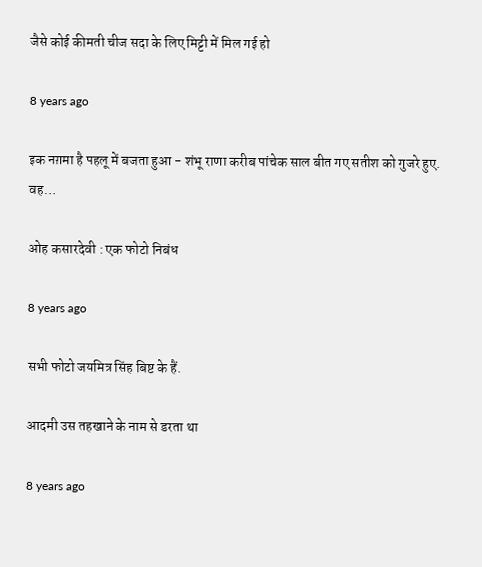जैसे कोई कीमती चीज सदा के लिए मिट्टी में मिल गई हो

8 years ago

इक नग़मा है पहलू में बजता हुआ - शंभू राणा करीब पांचेक साल बीत गए सतीश को गुजरे हुए. वह…

ओह कसारदेवी : एक फोटो निबंध

8 years ago

सभी फोटो जयमित्र सिंह बिष्ट के हैं.

आदमी उस तहखाने के नाम से डरता था

8 years ago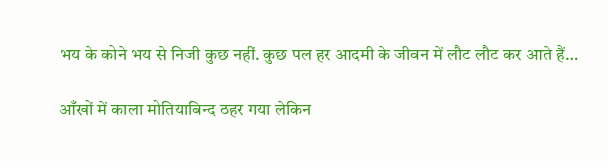भय के कोने भय से निजी कुछ नहीं. कुछ पल हर आदमी के जीवन में लौट लौट कर आते हैं…

आँखों में काला मोतियाबिन्द ठहर गया लेकिन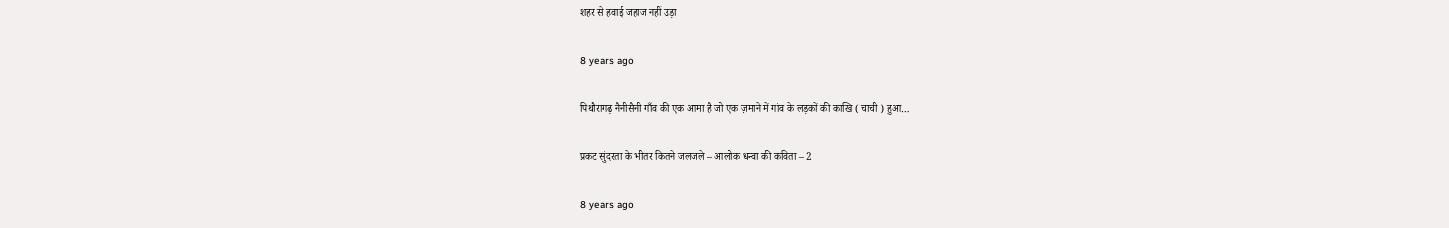शहर से हवाई जहाज नहीं उड़ा

8 years ago

पिथौरागढ़ नैनीसैनी गाँव की एक आमा है जो एक ज़माने में गांव के लड़कों की काखि ( चाची ) हुआ…

प्रकट सुंदरता के भीतर कितने जलजले – आलोक धन्वा की कविता – 2

8 years ago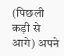(पिछली कड़ी से आगे) अपने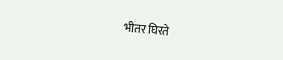भीतर घिरते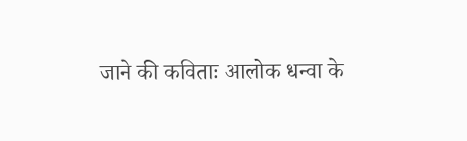जाने की कविताः आलोक धन्वा के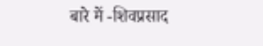बारे में -शिवप्रसाद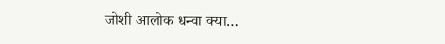जोशी आलोक धन्वा क्या…